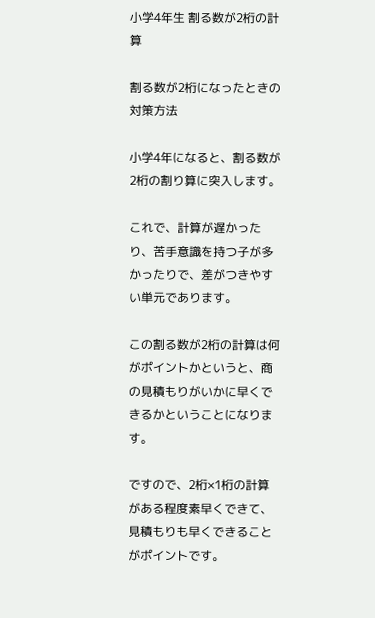小学4年生 割る数が2桁の計算

割る数が2桁になったときの対策方法

小学4年になると、割る数が2桁の割り算に突入します。

これで、計算が遅かったり、苦手意識を持つ子が多かったりで、差がつきやすい単元であります。

この割る数が2桁の計算は何がポイントかというと、商の見積もりがいかに早くできるかということになります。

ですので、2桁×1桁の計算がある程度素早くできて、見積もりも早くできることがポイントです。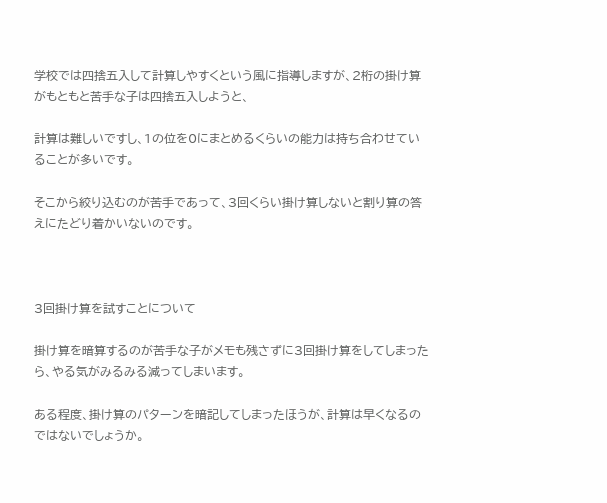学校では四捨五入して計算しやすくという風に指導しますが、2桁の掛け算がもともと苦手な子は四捨五入しようと、

計算は難しいですし、1の位を0にまとめるくらいの能力は持ち合わせていることが多いです。

そこから絞り込むのが苦手であって、3回くらい掛け算しないと割り算の答えにたどり着かいないのです。



3回掛け算を試すことについて

掛け算を暗算するのが苦手な子がメモも残さずに3回掛け算をしてしまったら、やる気がみるみる減ってしまいます。

ある程度、掛け算のパターンを暗記してしまったほうが、計算は早くなるのではないでしょうか。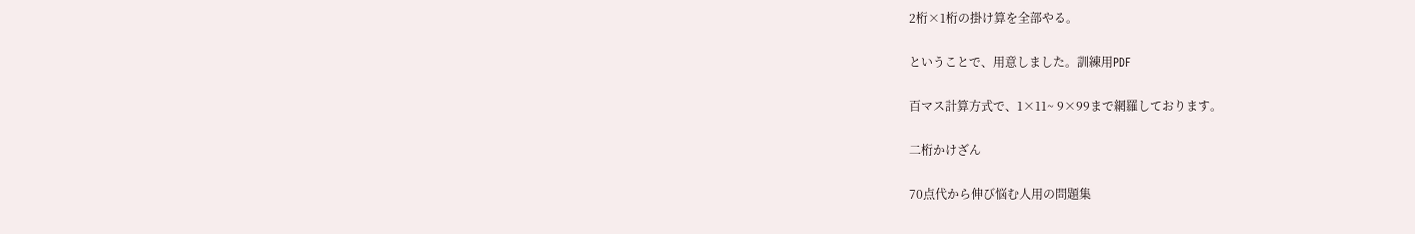2桁×1桁の掛け算を全部やる。

ということで、用意しました。訓練用PDF

百マス計算方式で、1×11~ 9×99まで網羅しております。

二桁かけざん

70点代から伸び悩む人用の問題集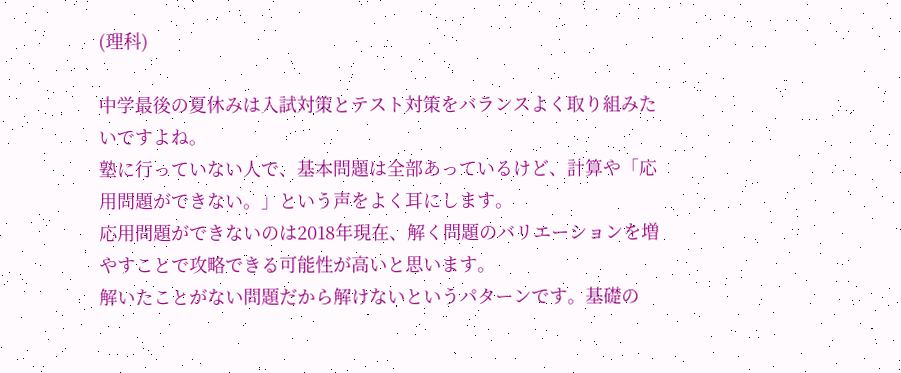(理科)

中学最後の夏休みは入試対策とテスト対策をバランスよく取り組みたいですよね。
塾に行っていない人で、基本問題は全部あっているけど、計算や「応用問題ができない。」という声をよく耳にします。
応用問題ができないのは2018年現在、解く問題のバリエーションを増やすことで攻略できる可能性が高いと思います。
解いたことがない問題だから解けないというパターンです。基礎の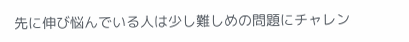先に伸び悩んでいる人は少し難しめの問題にチャレン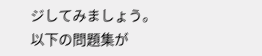ジしてみましょう。
以下の問題集が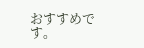おすすめです。